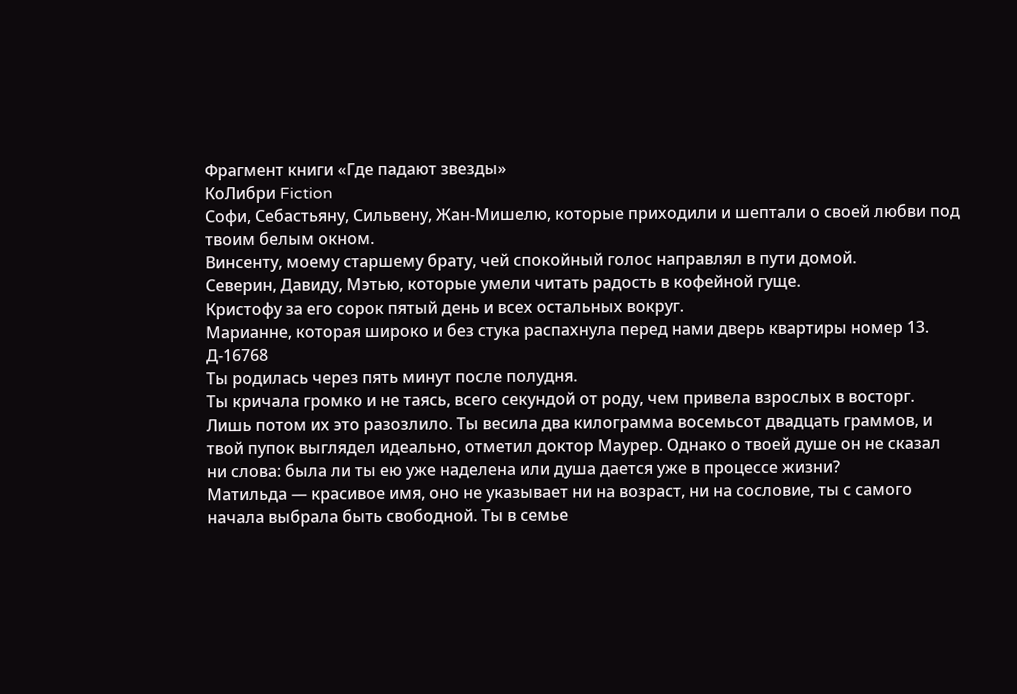Фрагмент книги «Где падают звезды»
КоЛибри Fiction
Софи, Себастьяну, Сильвену, Жан-Мишелю, которые приходили и шептали о своей любви под твоим белым окном.
Винсенту, моему старшему брату, чей спокойный голос направлял в пути домой.
Северин, Давиду, Мэтью, которые умели читать радость в кофейной гуще.
Кристофу за его сорок пятый день и всех остальных вокруг.
Марианне, которая широко и без стука распахнула перед нами дверь квартиры номер 13.
Д-16768
Ты родилась через пять минут после полудня.
Ты кричала громко и не таясь, всего секундой от роду, чем привела взрослых в восторг. Лишь потом их это разозлило. Ты весила два килограмма восемьсот двадцать граммов, и твой пупок выглядел идеально, отметил доктор Маурер. Однако о твоей душе он не сказал ни слова: была ли ты ею уже наделена или душа дается уже в процессе жизни?
Матильда — красивое имя, оно не указывает ни на возраст, ни на сословие, ты с самого начала выбрала быть свободной. Ты в семье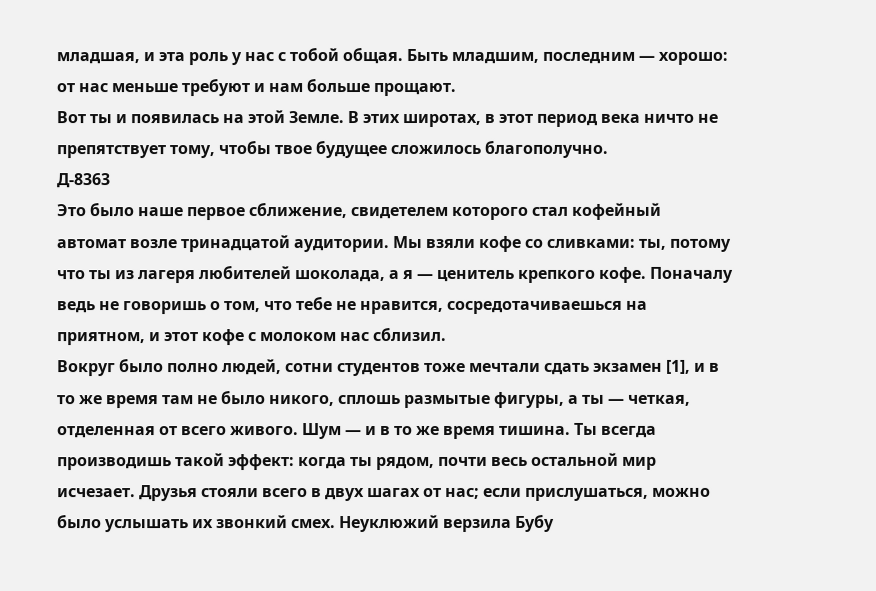младшая, и эта роль у нас с тобой общая. Быть младшим, последним — хорошо: от нас меньше требуют и нам больше прощают.
Вот ты и появилась на этой Земле. В этих широтах, в этот период века ничто не препятствует тому, чтобы твое будущее сложилось благополучно.
Д-8363
Это было наше первое сближение, свидетелем которого стал кофейный автомат возле тринадцатой аудитории. Мы взяли кофе со сливками: ты, потому что ты из лагеря любителей шоколада, а я — ценитель крепкого кофе. Поначалу ведь не говоришь о том, что тебе не нравится, сосредотачиваешься на приятном, и этот кофе с молоком нас сблизил.
Вокруг было полно людей, сотни студентов тоже мечтали сдать экзамен [1], и в то же время там не было никого, сплошь размытые фигуры, а ты — четкая, отделенная от всего живого. Шум — и в то же время тишина. Ты всегда производишь такой эффект: когда ты рядом, почти весь остальной мир исчезает. Друзья стояли всего в двух шагах от нас; если прислушаться, можно было услышать их звонкий смех. Неуклюжий верзила Бубу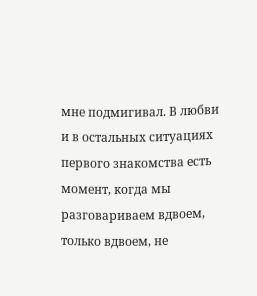мне подмигивал. В любви и в остальных ситуациях первого знакомства есть момент, когда мы разговариваем вдвоем, только вдвоем, не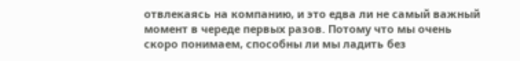отвлекаясь на компанию, и это едва ли не самый важный момент в череде первых разов. Потому что мы очень скоро понимаем, способны ли мы ладить без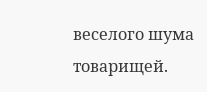веселого шума товарищей.